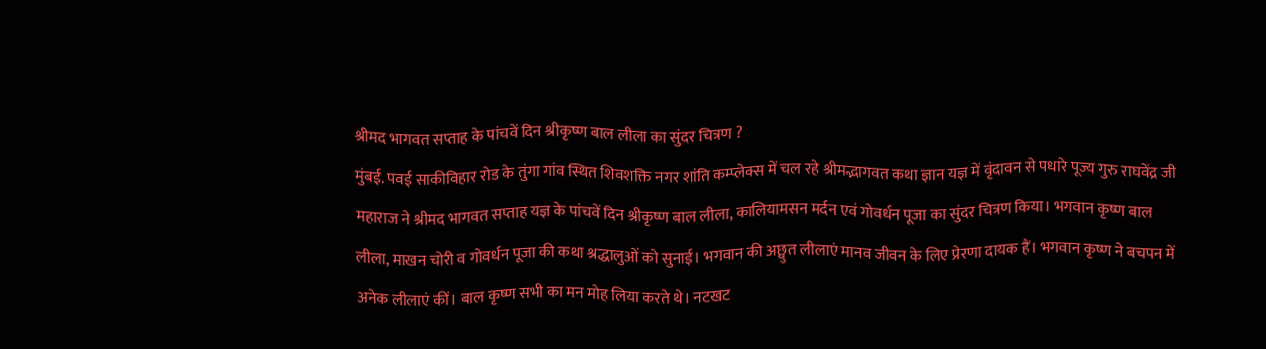श्रीमद भागवत सप्ताह के पांचवें दिन श्रीकृष्ण बाल लीला का सुंदर चित्रण ?
मुंबई. पवई साकीविहार रोड के तुंगा गांव स्थित शिवशक्ति नगर शांति कम्प्लेक्स में चल रहे श्रीमद्भागवत कथा ज्ञान यज्ञ में वृंदावन से पधारे पूज्य गुरु राघवेंद्र जी महाराज ने श्रीमद भागवत सप्ताह यज्ञ के पांचवें दिन श्रीकृष्ण बाल लीला, कालियामसन मर्दन एवं गोवर्धन पूजा का सुंदर चित्रण किया। भगवान कृष्ण बाल लीला, माखन चोरी व गोवर्धन पूजा की कथा श्रद्धालुओं को सुनाई। भगवान की अछ्वुत लीलाएं मानव जीवन के लिए प्रेरणा दायक हैं। भगवान कृष्ण ने बचपन में अनेक लीलाएं कीं। बाल कृष्ण सभी का मन मोह लिया करते थे। नटखट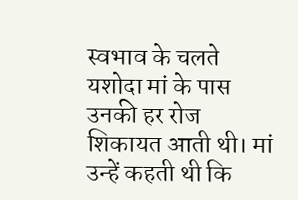स्वभाव के चलते यशोदा मां के पास उनकी हर रोज शिकायत आती थी। मां उन्हें कहती थी कि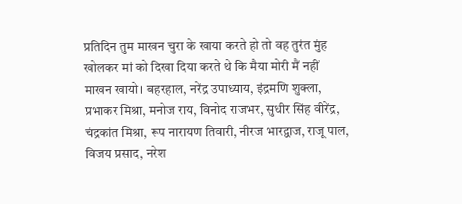प्रतिदिन तुम माखन चुरा के खाया करते हो तो वह तुरंत मुंह खोलकर मां को दिखा दिया करते थे कि मैया मोरी मैं नहीं माखन खायो। बहरहाल, नरेंद्र उपाध्याय, इंद्रमणि शुक्ला, प्रभाकर मिश्रा, मनोज राय, विनोद राजभर, सुधीर सिंह वीरेंद्र, चंद्रकांत मिश्रा, रूप नारायण तिवारी, नीरज भारद्वाज, राजू पाल, विजय प्रसाद, नरेश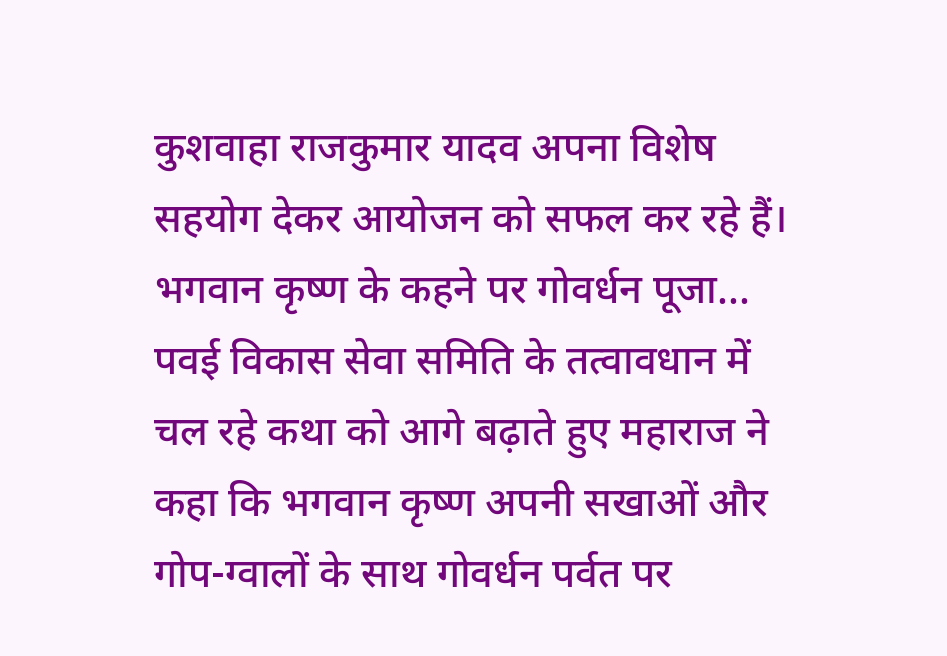कुशवाहा राजकुमार यादव अपना विशेष सहयोग देकर आयोजन को सफल कर रहे हैं।
भगवान कृष्ण के कहने पर गोवर्धन पूजा...
पवई विकास सेवा समिति के तत्वावधान में चल रहे कथा को आगे बढ़ाते हुए महाराज ने कहा कि भगवान कृष्ण अपनी सखाओं और गोप-ग्वालों के साथ गोवर्धन पर्वत पर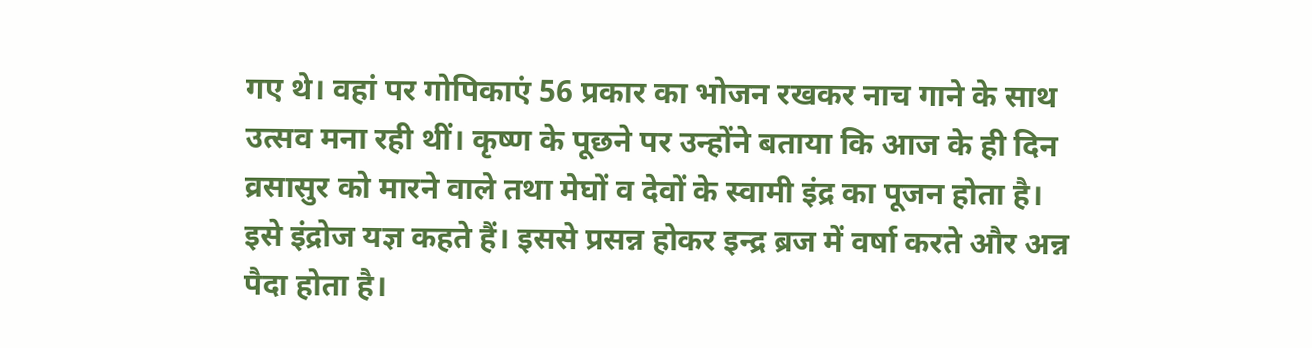गए थे। वहां पर गोपिकाएं 56 प्रकार का भोजन रखकर नाच गाने के साथ उत्सव मना रही थीं। कृष्ण के पूछने पर उन्होंने बताया कि आज के ही दिन व्रसासुर को मारने वाले तथा मेघों व देवों के स्वामी इंद्र का पूजन होता है। इसे इंद्रोज यज्ञ कहते हैं। इससे प्रसन्न होकर इन्द्र ब्रज में वर्षा करते और अन्न पैदा होता है।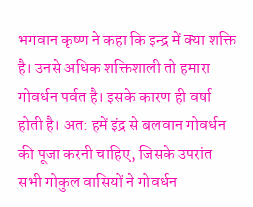भगवान कृष्ण ने कहा कि इन्द्र में क्या शक्ति है। उनसे अधिक शक्तिशाली तो हमारा गोवर्धन पर्वत है। इसके कारण ही वर्षा होती है। अत: हमें इंद्र से बलवान गोवर्धन की पूजा करनी चाहिए, जिसके उपरांत सभी गोकुल वासियों ने गोवर्धन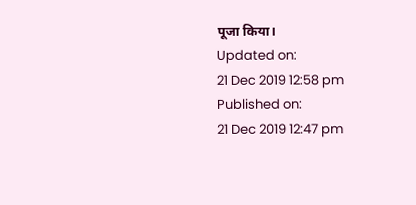पूजा किया।
Updated on:
21 Dec 2019 12:58 pm
Published on:
21 Dec 2019 12:47 pm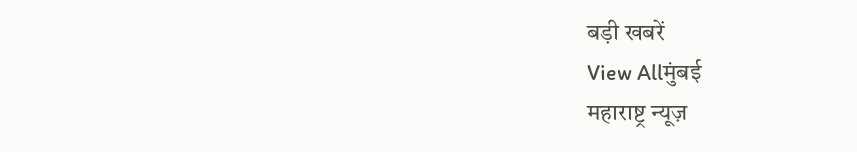बड़ी खबरें
View Allमुंबई
महाराष्ट्र न्यूज़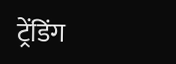ट्रेंडिंग